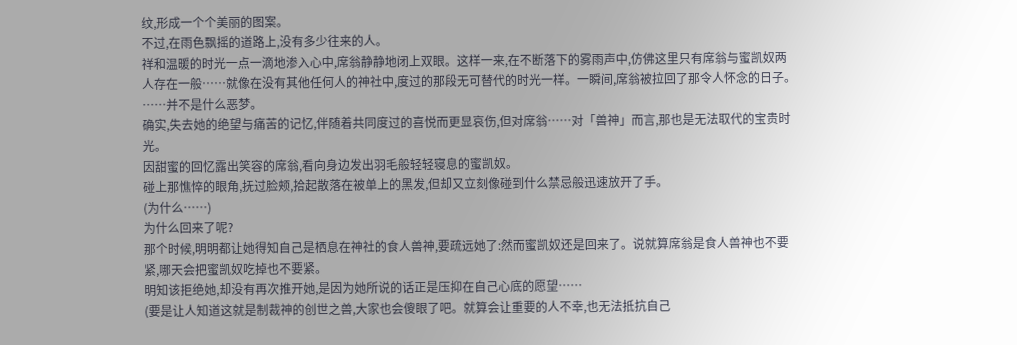纹,形成一个个美丽的图案。
不过,在雨色飘摇的道路上,没有多少往来的人。
祥和温暖的时光一点一滴地渗入心中,席翁静静地闭上双眼。这样一来,在不断落下的雾雨声中,仿佛这里只有席翁与蜜凯奴两人存在一般……就像在没有其他任何人的神社中,度过的那段无可替代的时光一样。一瞬间,席翁被拉回了那令人怀念的日子。
……并不是什么恶梦。
确实,失去她的绝望与痛苦的记忆,伴随着共同度过的喜悦而更显哀伤,但对席翁……对「兽神」而言,那也是无法取代的宝贵时光。
因甜蜜的回忆露出笑容的席翁,看向身边发出羽毛般轻轻寝息的蜜凯奴。
碰上那憔悴的眼角,抚过脸颊,拾起散落在被单上的黑发,但却又立刻像碰到什么禁忌般迅速放开了手。
(为什么……)
为什么回来了呢?
那个时候,明明都让她得知自己是栖息在神社的食人兽神,要疏远她了:然而蜜凯奴还是回来了。说就算席翁是食人兽神也不要紧,哪天会把蜜凯奴吃掉也不要紧。
明知该拒绝她,却没有再次推开她,是因为她所说的话正是压抑在自己心底的愿望……
(要是让人知道这就是制裁神的创世之兽,大家也会傻眼了吧。就算会让重要的人不幸,也无法抵抗自己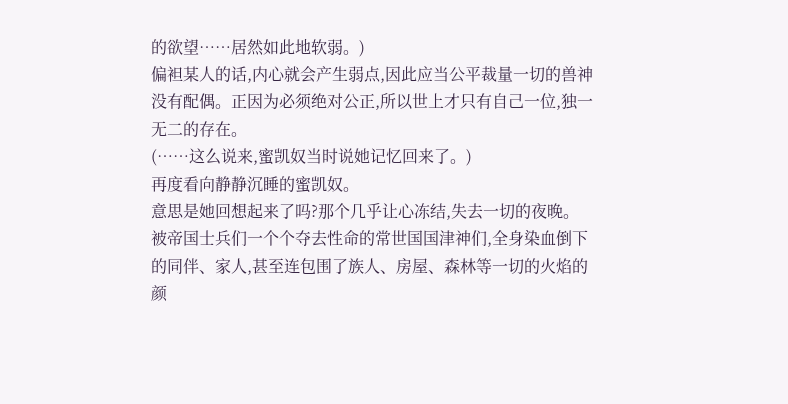的欲望……居然如此地软弱。)
偏袒某人的话,内心就会产生弱点,因此应当公平裁量一切的兽神没有配偶。正因为必须绝对公正,所以世上才只有自己一位,独一无二的存在。
(……这么说来,蜜凯奴当时说她记忆回来了。)
再度看向静静沉睡的蜜凯奴。
意思是她回想起来了吗?那个几乎让心冻结,失去一切的夜晚。
被帝国士兵们一个个夺去性命的常世国国津神们,全身染血倒下的同伴、家人,甚至连包围了族人、房屋、森林等一切的火焰的颜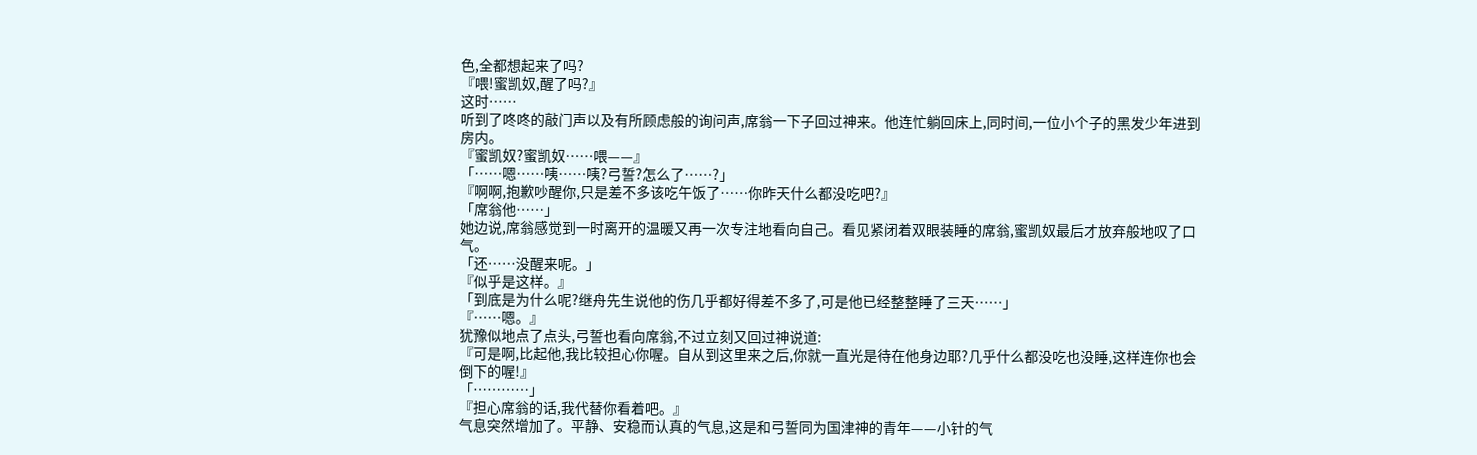色,全都想起来了吗?
『喂!蜜凯奴,醒了吗?』
这时……
听到了咚咚的敲门声以及有所顾虑般的询问声,席翁一下子回过神来。他连忙躺回床上,同时间,一位小个子的黑发少年进到房内。
『蜜凯奴?蜜凯奴……喂——』
「……嗯……咦……咦?弓誓?怎么了……?」
『啊啊,抱歉吵醒你,只是差不多该吃午饭了……你昨天什么都没吃吧?』
「席翁他……」
她边说,席翁感觉到一时离开的温暖又再一次专注地看向自己。看见紧闭着双眼装睡的席翁,蜜凯奴最后才放弃般地叹了口气。
「还……没醒来呢。」
『似乎是这样。』
「到底是为什么呢?继舟先生说他的伤几乎都好得差不多了,可是他已经整整睡了三天……」
『……嗯。』
犹豫似地点了点头,弓誓也看向席翁,不过立刻又回过神说道:
『可是啊,比起他,我比较担心你喔。自从到这里来之后,你就一直光是待在他身边耶?几乎什么都没吃也没睡,这样连你也会倒下的喔!』
「…………」
『担心席翁的话,我代替你看着吧。』
气息突然增加了。平静、安稳而认真的气息,这是和弓誓同为国津神的青年——小针的气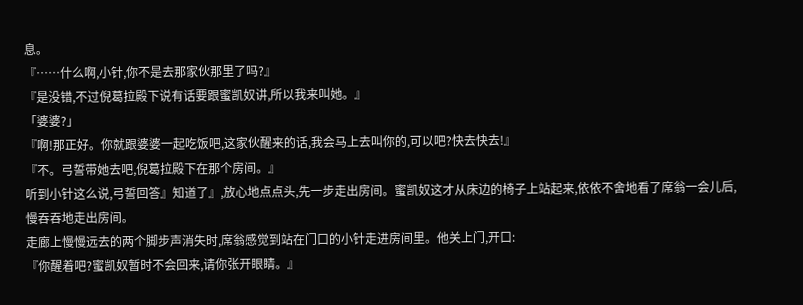息。
『……什么啊,小针,你不是去那家伙那里了吗?』
『是没错,不过倪葛拉殿下说有话要跟蜜凯奴讲,所以我来叫她。』
「婆婆?」
『啊!那正好。你就跟婆婆一起吃饭吧,这家伙醒来的话,我会马上去叫你的,可以吧?快去快去!』
『不。弓誓带她去吧,倪葛拉殿下在那个房间。』
听到小针这么说,弓誓回答』知道了』,放心地点点头,先一步走出房间。蜜凯奴这才从床边的椅子上站起来,依依不舍地看了席翁一会儿后,慢吞吞地走出房间。
走廊上慢慢远去的两个脚步声消失时,席翁感觉到站在门口的小针走进房间里。他关上门,开口:
『你醒着吧?蜜凯奴暂时不会回来,请你张开眼睛。』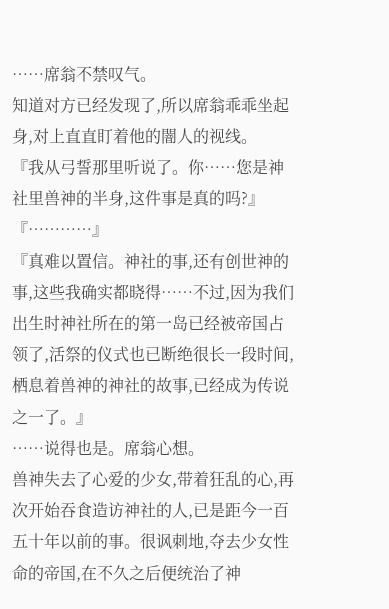……席翁不禁叹气。
知道对方已经发现了,所以席翁乖乖坐起身,对上直直盯着他的闇人的视线。
『我从弓誓那里听说了。你……您是神社里兽神的半身,这件事是真的吗?』
『…………』
『真难以置信。神社的事,还有创世神的事,这些我确实都晓得……不过,因为我们出生时神社所在的第一岛已经被帝国占领了,活祭的仪式也已断绝很长一段时间,栖息着兽神的神社的故事,已经成为传说之一了。』
……说得也是。席翁心想。
兽神失去了心爱的少女,带着狂乱的心,再次开始吞食造访神社的人,已是距今一百五十年以前的事。很讽刺地,夺去少女性命的帝国,在不久之后便统治了神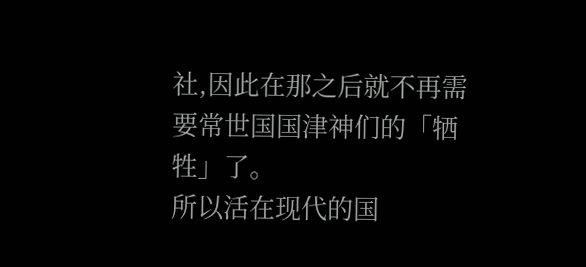社,因此在那之后就不再需要常世国国津神们的「牺牲」了。
所以活在现代的国